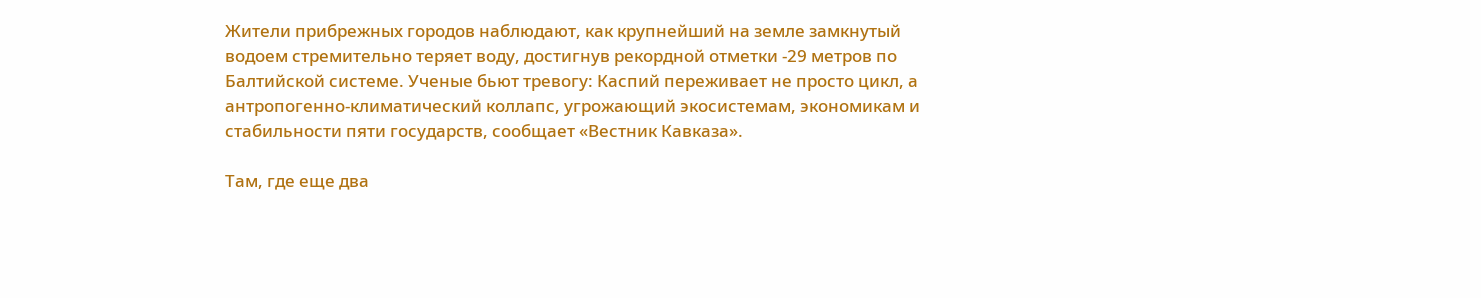Жители прибрежных городов наблюдают, как крупнейший на земле замкнутый водоем стремительно теряет воду, достигнув рекордной отметки -29 метров по Балтийской системе. Ученые бьют тревогу: Каспий переживает не просто цикл, а антропогенно-климатический коллапс, угрожающий экосистемам, экономикам и стабильности пяти государств, сообщает «Вестник Кавказа».

Там, где еще два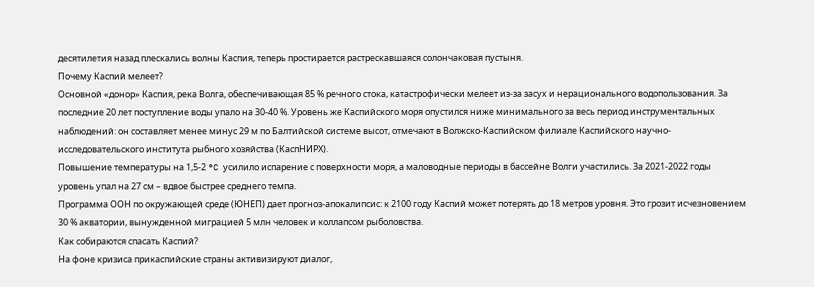десятилетия назад плескались волны Каспия, теперь простирается растрескавшаяся солончаковая пустыня.
Почему Каспий мелеет?
Основной «донор» Каспия, река Волга, обеспечивающая 85 % речного стока, катастрофически мелеет из-за засух и нерационального водопользования. За последние 20 лет поступление воды упало на 30-40 %. Уровень же Каспийского моря опустился ниже минимального за весь период инструментальных наблюдений: он составляет менее минус 29 м по Балтийской системе высот, отмечают в Волжско-Каспийском филиале Каспийского научно-исследовательского института рыбного хозяйства (КаспНИРХ).
Повышение температуры на 1,5-2 °C усилило испарение с поверхности моря, а маловодные периоды в бассейне Волги участились. За 2021-2022 годы уровень упал на 27 см – вдвое быстрее среднего темпа.
Программа ООН по окружающей среде (ЮНЕП) дает прогноз-апокалипсис: к 2100 году Каспий может потерять до 18 метров уровня. Это грозит исчезновением 30 % акватории, вынужденной миграцией 5 млн человек и коллапсом рыболовства.
Как собираются спасать Каспий?
На фоне кризиса прикаспийские страны активизируют диалог,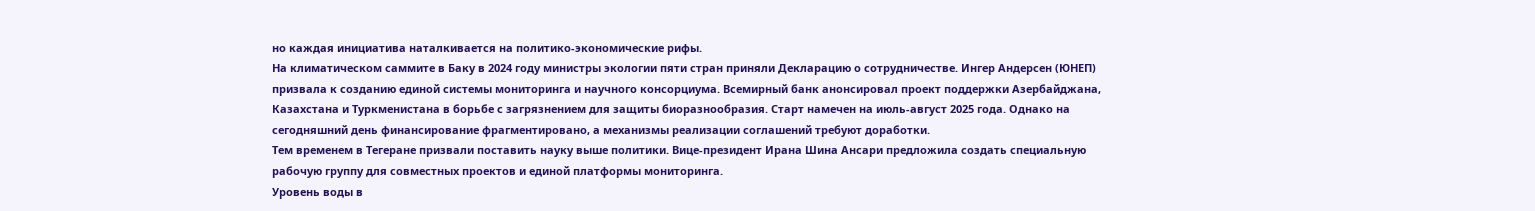но каждая инициатива наталкивается на политико-экономические рифы.
На климатическом саммите в Баку в 2024 году министры экологии пяти стран приняли Декларацию о сотрудничестве. Ингер Андерсен (ЮНЕП) призвала к созданию единой системы мониторинга и научного консорциума. Всемирный банк анонсировал проект поддержки Азербайджана, Казахстана и Туркменистана в борьбе с загрязнением для защиты биоразнообразия. Старт намечен на июль-август 2025 года. Однако на сегодняшний день финансирование фрагментировано, а механизмы реализации соглашений требуют доработки.
Тем временем в Тегеране призвали поставить науку выше политики. Вице-президент Ирана Шина Ансари предложила создать специальную рабочую группу для совместных проектов и единой платформы мониторинга.
Уровень воды в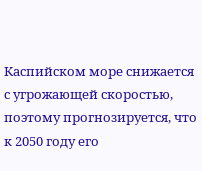Каспийском море снижается с угрожающей скоростью, поэтому прогнозируется, что к 2050 году его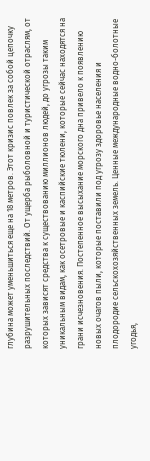глубина может уменьшиться еще на 18 метров. Этот кризис повлек за собой цепочку разрушительных последствий. От ущерба рыболовной и туристической отраслям, от которых зависят средства к существованию миллионов людей, до угрозы таким уникальным видам, как осетровые и каспийские тюлени, которые сейчас находятся на грани исчезновения. Постепенное высыхание морского дна привело к появлению новых очагов пыли, которые поставили под угрозу здоровье населения и плодородие сельскохозяйственных земель. Ценные международные водно-болотные угодья,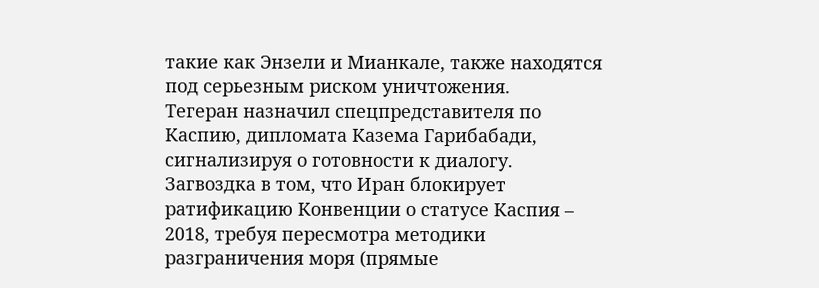такие как Энзели и Мианкале, также находятся под серьезным риском уничтожения.
Тегеран назначил спецпредставителя по Каспию, дипломата Казема Гарибабади, сигнализируя о готовности к диалогу. Загвоздка в том, что Иран блокирует ратификацию Конвенции о статусе Каспия – 2018, требуя пересмотра методики разграничения моря (прямые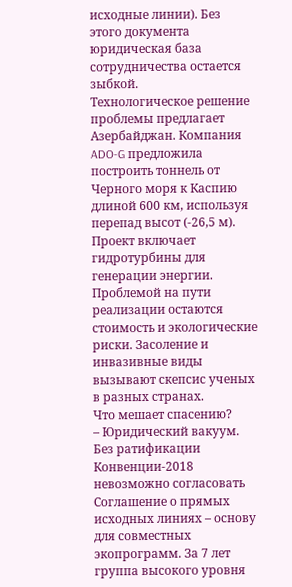исходные линии). Без этого документа юридическая база сотрудничества остается зыбкой.
Технологическое решение проблемы предлагает Азербайджан. Компания ADO-G предложила построить тоннель от Черного моря к Каспию длиной 600 км, используя перепад высот (-26,5 м). Проект включает гидротурбины для генерации энергии. Проблемой на пути реализации остаются стоимость и экологические риски. Засоление и инвазивные виды вызывают скепсис ученых в разных странах.
Что мешает спасению?
– Юридический вакуум. Без ратификации Конвенции-2018 невозможно согласовать Соглашение о прямых исходных линиях – основу для совместных экопрограмм. За 7 лет группа высокого уровня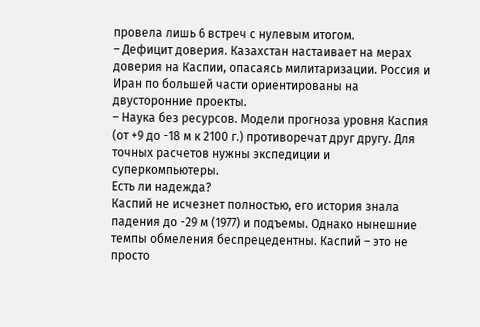провела лишь 6 встреч с нулевым итогом.
– Дефицит доверия. Казахстан настаивает на мерах доверия на Каспии, опасаясь милитаризации. Россия и Иран по большей части ориентированы на двусторонние проекты.
– Наука без ресурсов. Модели прогноза уровня Каспия (от +9 до -18 м к 2100 г.) противоречат друг другу. Для точных расчетов нужны экспедиции и суперкомпьютеры.
Есть ли надежда?
Каспий не исчезнет полностью, его история знала падения до -29 м (1977) и подъемы. Однако нынешние темпы обмеления беспрецедентны. Каспий – это не просто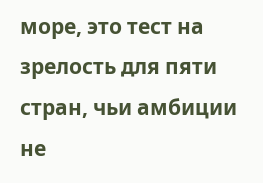море, это тест на зрелость для пяти стран, чьи амбиции не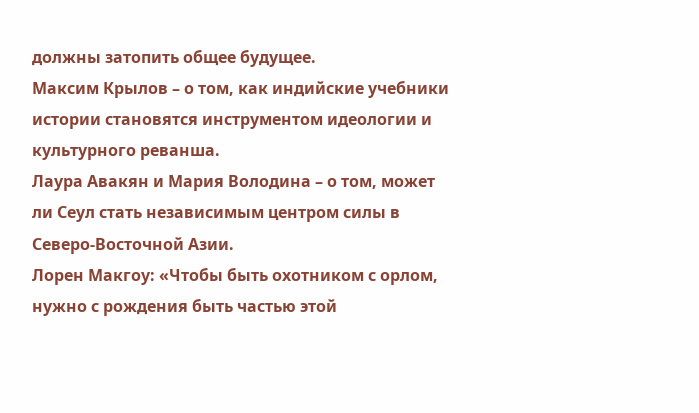должны затопить общее будущее.
Максим Крылов – о том, как индийские учебники истории становятся инструментом идеологии и культурного реванша.
Лаура Авакян и Мария Володина – о том, может ли Сеул стать независимым центром силы в Северо-Восточной Азии.
Лорен Макгоу: «Чтобы быть охотником с орлом, нужно с рождения быть частью этой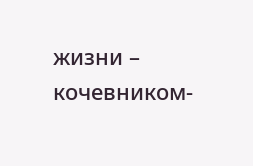жизни – кочевником-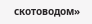скотоводом»